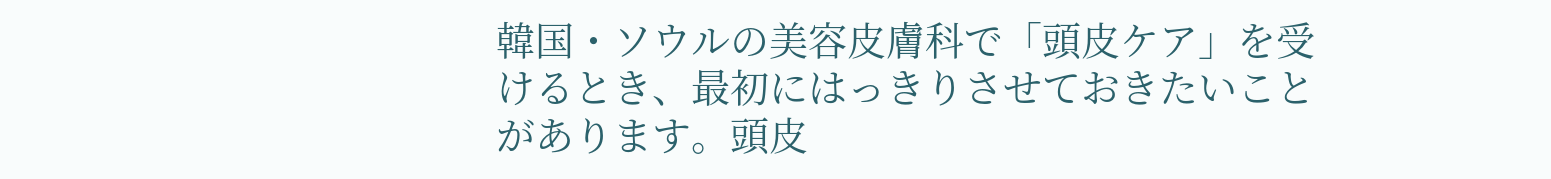韓国・ソウルの美容皮膚科で「頭皮ケア」を受けるとき、最初にはっきりさせておきたいことがあります。頭皮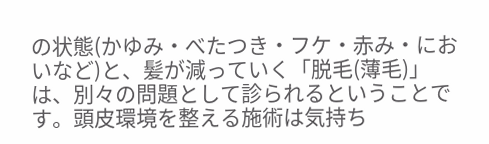の状態(かゆみ・べたつき・フケ・赤み・においなど)と、髪が減っていく「脱毛(薄毛)」は、別々の問題として診られるということです。頭皮環境を整える施術は気持ち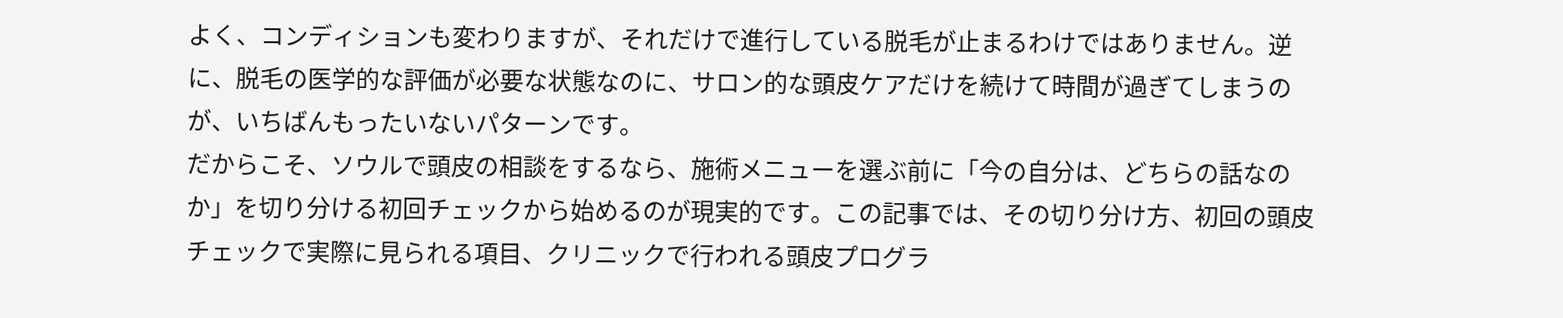よく、コンディションも変わりますが、それだけで進行している脱毛が止まるわけではありません。逆に、脱毛の医学的な評価が必要な状態なのに、サロン的な頭皮ケアだけを続けて時間が過ぎてしまうのが、いちばんもったいないパターンです。
だからこそ、ソウルで頭皮の相談をするなら、施術メニューを選ぶ前に「今の自分は、どちらの話なのか」を切り分ける初回チェックから始めるのが現実的です。この記事では、その切り分け方、初回の頭皮チェックで実際に見られる項目、クリニックで行われる頭皮プログラ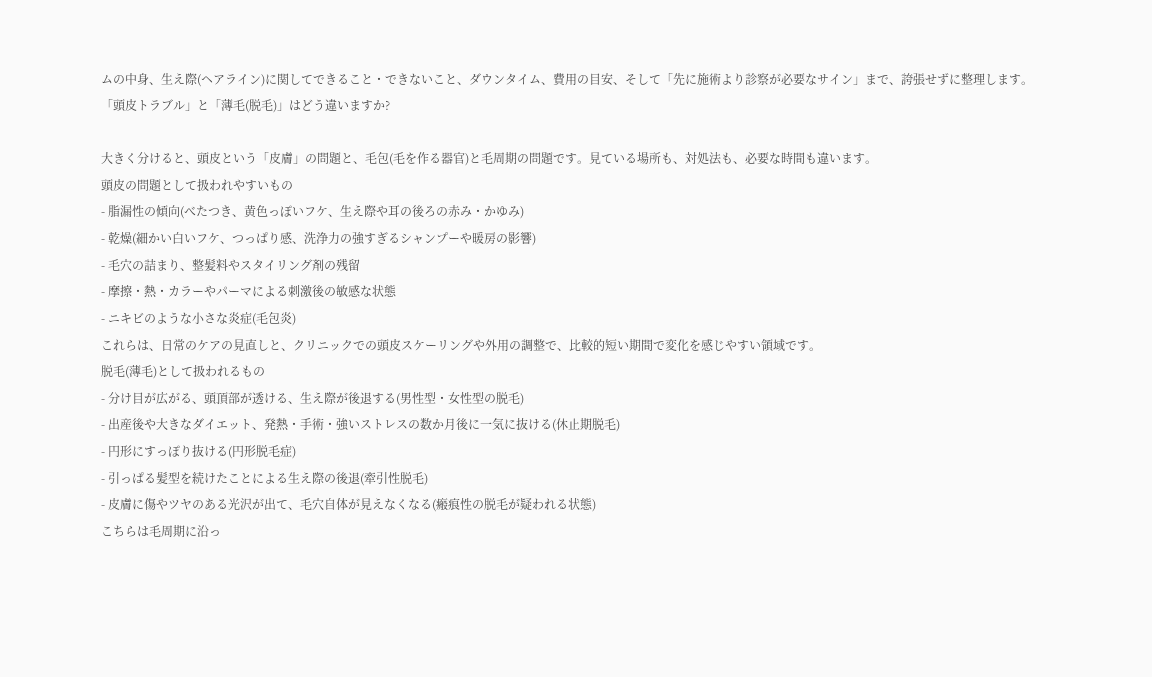ムの中身、生え際(ヘアライン)に関してできること・できないこと、ダウンタイム、費用の目安、そして「先に施術より診察が必要なサイン」まで、誇張せずに整理します。
「頭皮トラブル」と「薄毛(脱毛)」はどう違いますか?

大きく分けると、頭皮という「皮膚」の問題と、毛包(毛を作る器官)と毛周期の問題です。見ている場所も、対処法も、必要な時間も違います。
頭皮の問題として扱われやすいもの
- 脂漏性の傾向(べたつき、黄色っぽいフケ、生え際や耳の後ろの赤み・かゆみ)
- 乾燥(細かい白いフケ、つっぱり感、洗浄力の強すぎるシャンプーや暖房の影響)
- 毛穴の詰まり、整髪料やスタイリング剤の残留
- 摩擦・熱・カラーやパーマによる刺激後の敏感な状態
- ニキビのような小さな炎症(毛包炎)
これらは、日常のケアの見直しと、クリニックでの頭皮スケーリングや外用の調整で、比較的短い期間で変化を感じやすい領域です。
脱毛(薄毛)として扱われるもの
- 分け目が広がる、頭頂部が透ける、生え際が後退する(男性型・女性型の脱毛)
- 出産後や大きなダイエット、発熱・手術・強いストレスの数か月後に一気に抜ける(休止期脱毛)
- 円形にすっぽり抜ける(円形脱毛症)
- 引っぱる髪型を続けたことによる生え際の後退(牽引性脱毛)
- 皮膚に傷やツヤのある光沢が出て、毛穴自体が見えなくなる(瘢痕性の脱毛が疑われる状態)
こちらは毛周期に沿っ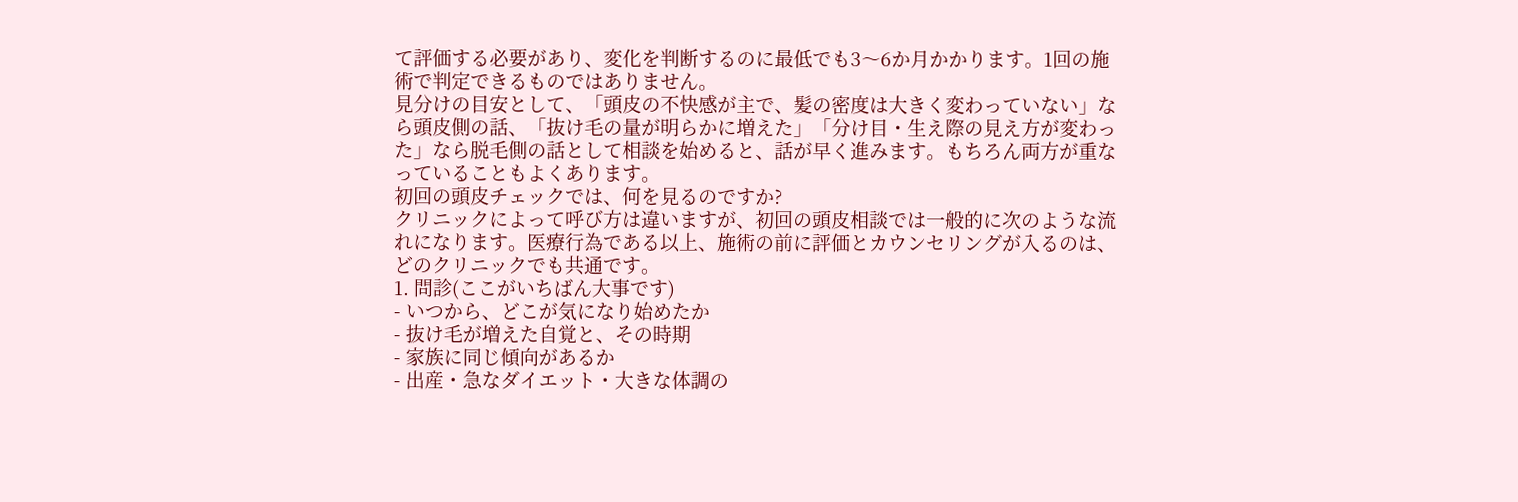て評価する必要があり、変化を判断するのに最低でも3〜6か月かかります。1回の施術で判定できるものではありません。
見分けの目安として、「頭皮の不快感が主で、髪の密度は大きく変わっていない」なら頭皮側の話、「抜け毛の量が明らかに増えた」「分け目・生え際の見え方が変わった」なら脱毛側の話として相談を始めると、話が早く進みます。もちろん両方が重なっていることもよくあります。
初回の頭皮チェックでは、何を見るのですか?
クリニックによって呼び方は違いますが、初回の頭皮相談では一般的に次のような流れになります。医療行為である以上、施術の前に評価とカウンセリングが入るのは、どのクリニックでも共通です。
1. 問診(ここがいちばん大事です)
- いつから、どこが気になり始めたか
- 抜け毛が増えた自覚と、その時期
- 家族に同じ傾向があるか
- 出産・急なダイエット・大きな体調の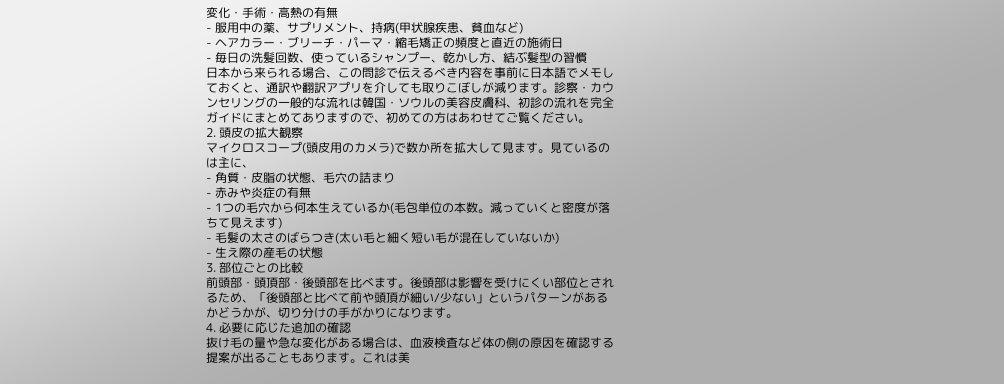変化・手術・高熱の有無
- 服用中の薬、サプリメント、持病(甲状腺疾患、貧血など)
- ヘアカラー・ブリーチ・パーマ・縮毛矯正の頻度と直近の施術日
- 毎日の洗髪回数、使っているシャンプー、乾かし方、結ぶ髪型の習慣
日本から来られる場合、この問診で伝えるべき内容を事前に日本語でメモしておくと、通訳や翻訳アプリを介しても取りこぼしが減ります。診察・カウンセリングの一般的な流れは韓国・ソウルの美容皮膚科、初診の流れを完全ガイドにまとめてありますので、初めての方はあわせてご覧ください。
2. 頭皮の拡大観察
マイクロスコープ(頭皮用のカメラ)で数か所を拡大して見ます。見ているのは主に、
- 角質・皮脂の状態、毛穴の詰まり
- 赤みや炎症の有無
- 1つの毛穴から何本生えているか(毛包単位の本数。減っていくと密度が落ちて見えます)
- 毛髪の太さのばらつき(太い毛と細く短い毛が混在していないか)
- 生え際の産毛の状態
3. 部位ごとの比較
前頭部・頭頂部・後頭部を比べます。後頭部は影響を受けにくい部位とされるため、「後頭部と比べて前や頭頂が細い/少ない」というパターンがあるかどうかが、切り分けの手がかりになります。
4. 必要に応じた追加の確認
抜け毛の量や急な変化がある場合は、血液検査など体の側の原因を確認する提案が出ることもあります。これは美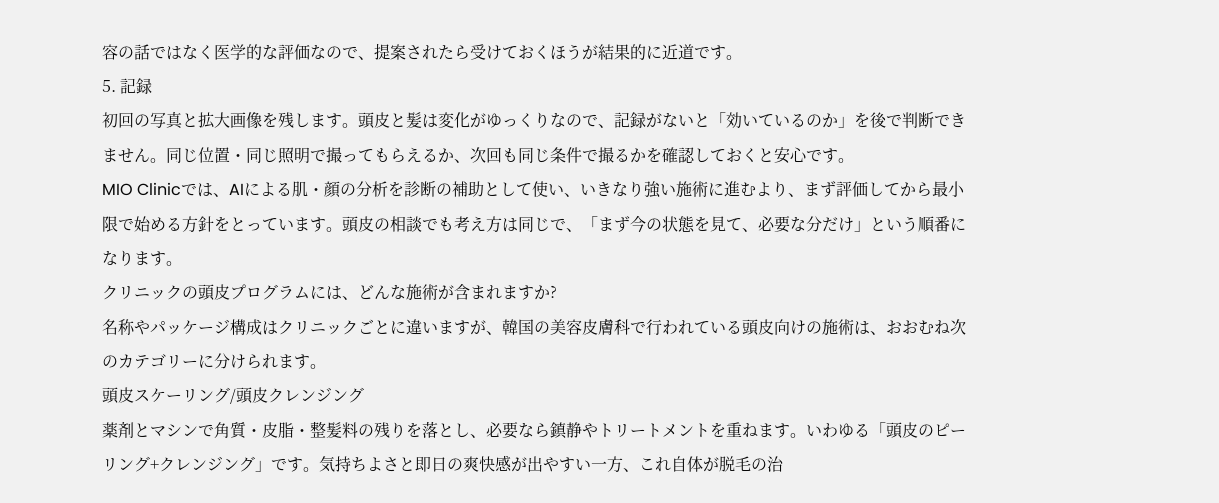容の話ではなく医学的な評価なので、提案されたら受けておくほうが結果的に近道です。
5. 記録
初回の写真と拡大画像を残します。頭皮と髪は変化がゆっくりなので、記録がないと「効いているのか」を後で判断できません。同じ位置・同じ照明で撮ってもらえるか、次回も同じ条件で撮るかを確認しておくと安心です。
MIO Clinicでは、AIによる肌・顔の分析を診断の補助として使い、いきなり強い施術に進むより、まず評価してから最小限で始める方針をとっています。頭皮の相談でも考え方は同じで、「まず今の状態を見て、必要な分だけ」という順番になります。
クリニックの頭皮プログラムには、どんな施術が含まれますか?
名称やパッケージ構成はクリニックごとに違いますが、韓国の美容皮膚科で行われている頭皮向けの施術は、おおむね次のカテゴリーに分けられます。
頭皮スケーリング/頭皮クレンジング
薬剤とマシンで角質・皮脂・整髪料の残りを落とし、必要なら鎮静やトリートメントを重ねます。いわゆる「頭皮のピーリング+クレンジング」です。気持ちよさと即日の爽快感が出やすい一方、これ自体が脱毛の治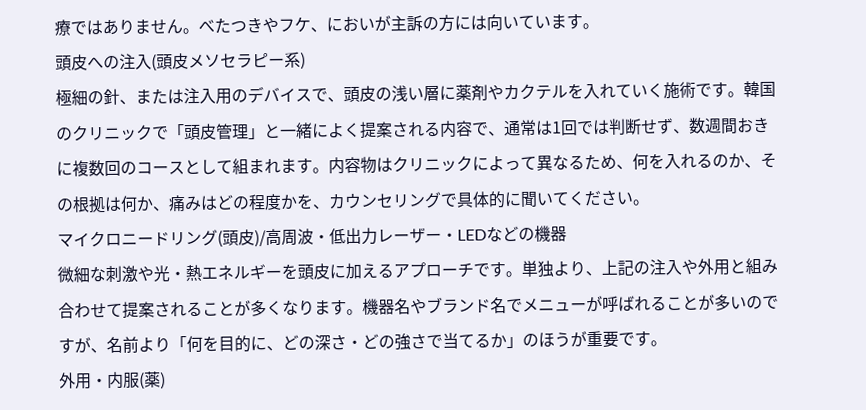療ではありません。べたつきやフケ、においが主訴の方には向いています。
頭皮への注入(頭皮メソセラピー系)
極細の針、または注入用のデバイスで、頭皮の浅い層に薬剤やカクテルを入れていく施術です。韓国のクリニックで「頭皮管理」と一緒によく提案される内容で、通常は1回では判断せず、数週間おきに複数回のコースとして組まれます。内容物はクリニックによって異なるため、何を入れるのか、その根拠は何か、痛みはどの程度かを、カウンセリングで具体的に聞いてください。
マイクロニードリング(頭皮)/高周波・低出力レーザー・LEDなどの機器
微細な刺激や光・熱エネルギーを頭皮に加えるアプローチです。単独より、上記の注入や外用と組み合わせて提案されることが多くなります。機器名やブランド名でメニューが呼ばれることが多いのですが、名前より「何を目的に、どの深さ・どの強さで当てるか」のほうが重要です。
外用・内服(薬)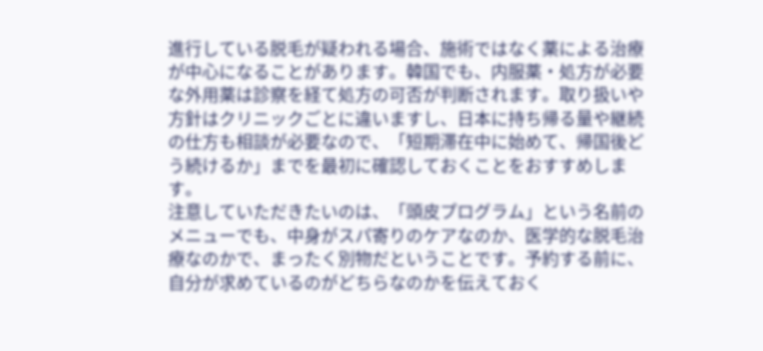進行している脱毛が疑われる場合、施術ではなく薬による治療が中心になることがあります。韓国でも、内服薬・処方が必要な外用薬は診察を経て処方の可否が判断されます。取り扱いや方針はクリニックごとに違いますし、日本に持ち帰る量や継続の仕方も相談が必要なので、「短期滞在中に始めて、帰国後どう続けるか」までを最初に確認しておくことをおすすめします。
注意していただきたいのは、「頭皮プログラム」という名前のメニューでも、中身がスパ寄りのケアなのか、医学的な脱毛治療なのかで、まったく別物だということです。予約する前に、自分が求めているのがどちらなのかを伝えておく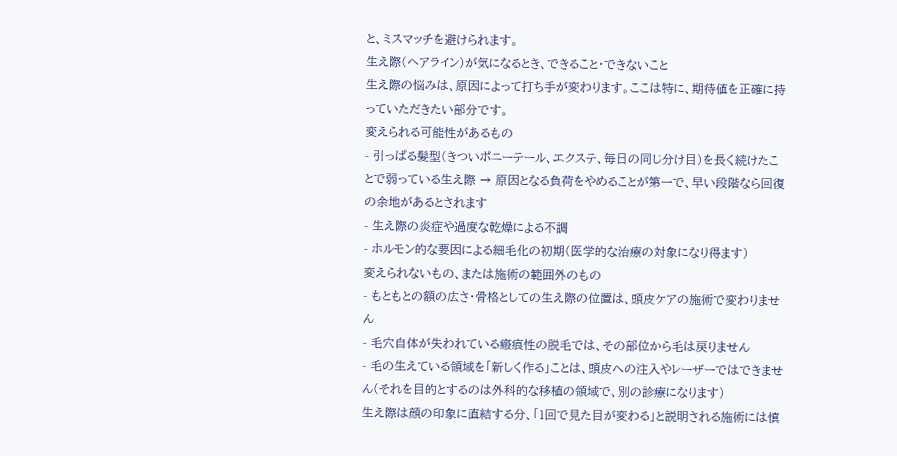と、ミスマッチを避けられます。
生え際(ヘアライン)が気になるとき、できること・できないこと
生え際の悩みは、原因によって打ち手が変わります。ここは特に、期待値を正確に持っていただきたい部分です。
変えられる可能性があるもの
- 引っぱる髪型(きついポニーテール、エクステ、毎日の同じ分け目)を長く続けたことで弱っている生え際 → 原因となる負荷をやめることが第一で、早い段階なら回復の余地があるとされます
- 生え際の炎症や過度な乾燥による不調
- ホルモン的な要因による細毛化の初期(医学的な治療の対象になり得ます)
変えられないもの、または施術の範囲外のもの
- もともとの額の広さ・骨格としての生え際の位置は、頭皮ケアの施術で変わりません
- 毛穴自体が失われている瘢痕性の脱毛では、その部位から毛は戻りません
- 毛の生えている領域を「新しく作る」ことは、頭皮への注入やレーザーではできません(それを目的とするのは外科的な移植の領域で、別の診療になります)
生え際は顔の印象に直結する分、「1回で見た目が変わる」と説明される施術には慎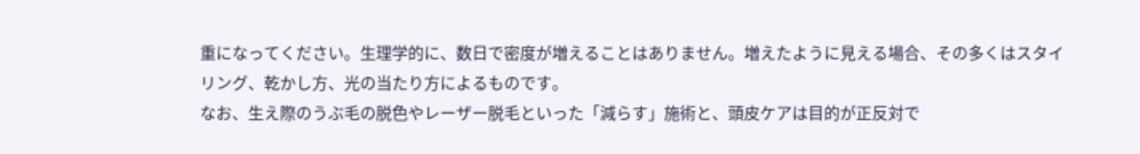重になってください。生理学的に、数日で密度が増えることはありません。増えたように見える場合、その多くはスタイリング、乾かし方、光の当たり方によるものです。
なお、生え際のうぶ毛の脱色やレーザー脱毛といった「減らす」施術と、頭皮ケアは目的が正反対で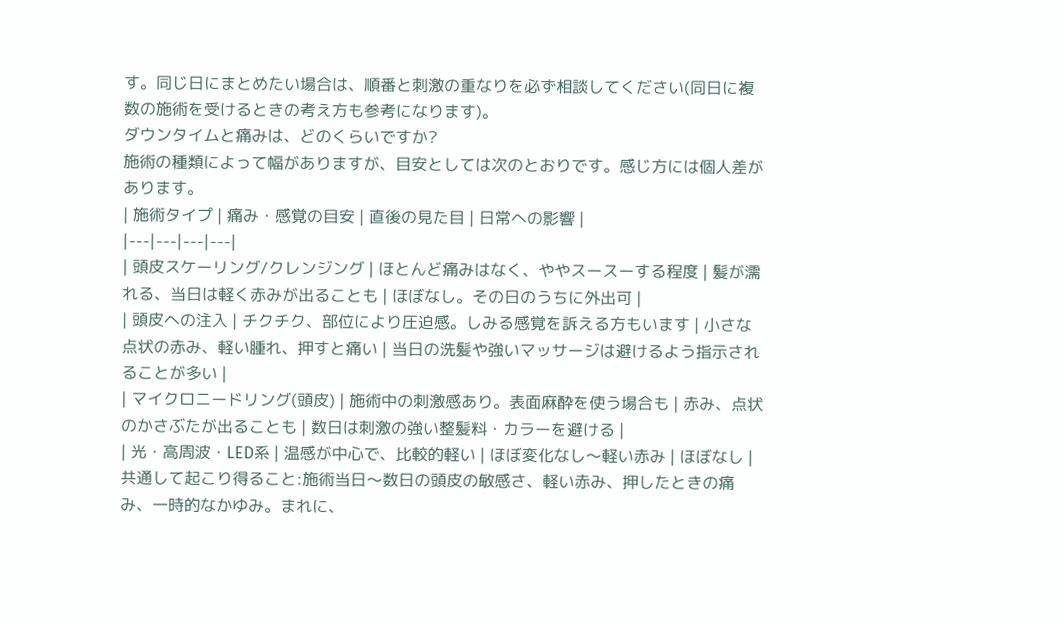す。同じ日にまとめたい場合は、順番と刺激の重なりを必ず相談してください(同日に複数の施術を受けるときの考え方も参考になります)。
ダウンタイムと痛みは、どのくらいですか?
施術の種類によって幅がありますが、目安としては次のとおりです。感じ方には個人差があります。
| 施術タイプ | 痛み・感覚の目安 | 直後の見た目 | 日常への影響 |
|---|---|---|---|
| 頭皮スケーリング/クレンジング | ほとんど痛みはなく、ややスースーする程度 | 髪が濡れる、当日は軽く赤みが出ることも | ほぼなし。その日のうちに外出可 |
| 頭皮への注入 | チクチク、部位により圧迫感。しみる感覚を訴える方もいます | 小さな点状の赤み、軽い腫れ、押すと痛い | 当日の洗髪や強いマッサージは避けるよう指示されることが多い |
| マイクロニードリング(頭皮) | 施術中の刺激感あり。表面麻酔を使う場合も | 赤み、点状のかさぶたが出ることも | 数日は刺激の強い整髪料・カラーを避ける |
| 光・高周波・LED系 | 温感が中心で、比較的軽い | ほぼ変化なし〜軽い赤み | ほぼなし |
共通して起こり得ること:施術当日〜数日の頭皮の敏感さ、軽い赤み、押したときの痛み、一時的なかゆみ。まれに、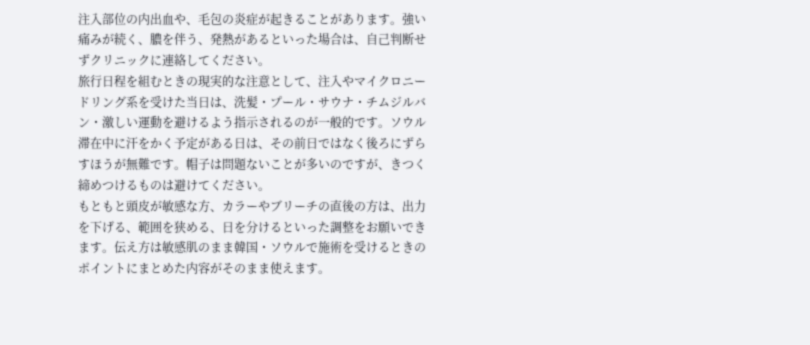注入部位の内出血や、毛包の炎症が起きることがあります。強い痛みが続く、膿を伴う、発熱があるといった場合は、自己判断せずクリニックに連絡してください。
旅行日程を組むときの現実的な注意として、注入やマイクロニードリング系を受けた当日は、洗髪・プール・サウナ・チムジルバン・激しい運動を避けるよう指示されるのが一般的です。ソウル滞在中に汗をかく予定がある日は、その前日ではなく後ろにずらすほうが無難です。帽子は問題ないことが多いのですが、きつく締めつけるものは避けてください。
もともと頭皮が敏感な方、カラーやブリーチの直後の方は、出力を下げる、範囲を狭める、日を分けるといった調整をお願いできます。伝え方は敏感肌のまま韓国・ソウルで施術を受けるときのポイントにまとめた内容がそのまま使えます。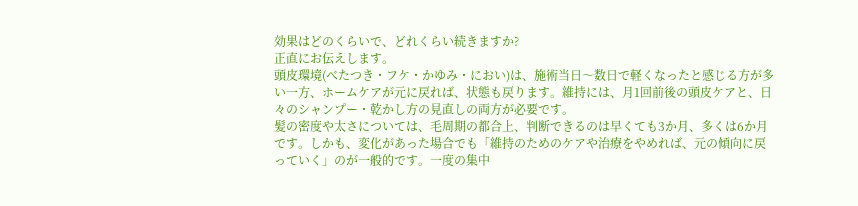効果はどのくらいで、どれくらい続きますか?
正直にお伝えします。
頭皮環境(べたつき・フケ・かゆみ・におい)は、施術当日〜数日で軽くなったと感じる方が多い一方、ホームケアが元に戻れば、状態も戻ります。維持には、月1回前後の頭皮ケアと、日々のシャンプー・乾かし方の見直しの両方が必要です。
髪の密度や太さについては、毛周期の都合上、判断できるのは早くても3か月、多くは6か月です。しかも、変化があった場合でも「維持のためのケアや治療をやめれば、元の傾向に戻っていく」のが一般的です。一度の集中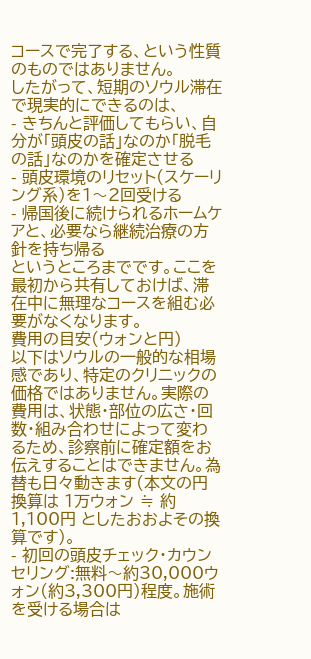コースで完了する、という性質のものではありません。
したがって、短期のソウル滞在で現実的にできるのは、
- きちんと評価してもらい、自分が「頭皮の話」なのか「脱毛の話」なのかを確定させる
- 頭皮環境のリセット(スケーリング系)を1〜2回受ける
- 帰国後に続けられるホームケアと、必要なら継続治療の方針を持ち帰る
というところまでです。ここを最初から共有しておけば、滞在中に無理なコースを組む必要がなくなります。
費用の目安(ウォンと円)
以下はソウルの一般的な相場感であり、特定のクリニックの価格ではありません。実際の費用は、状態・部位の広さ・回数・組み合わせによって変わるため、診察前に確定額をお伝えすることはできません。為替も日々動きます(本文の円換算は 1万ウォン ≒ 約1,100円 としたおおよその換算です)。
- 初回の頭皮チェック・カウンセリング:無料〜約30,000ウォン(約3,300円)程度。施術を受ける場合は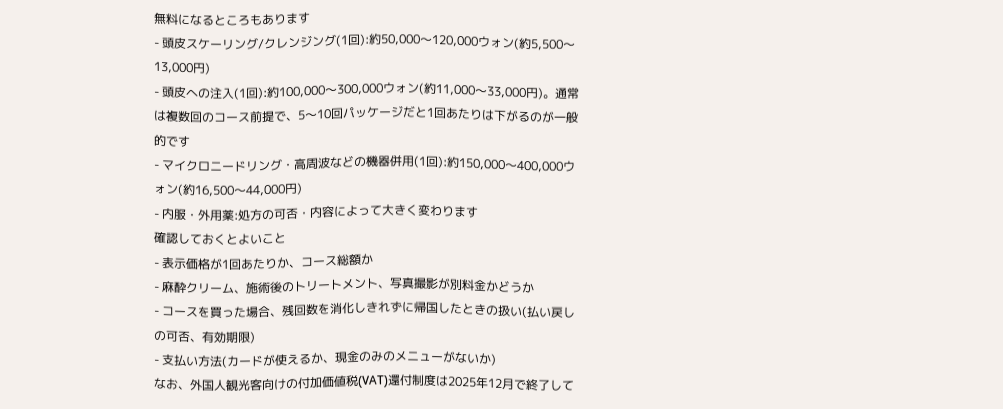無料になるところもあります
- 頭皮スケーリング/クレンジング(1回):約50,000〜120,000ウォン(約5,500〜13,000円)
- 頭皮への注入(1回):約100,000〜300,000ウォン(約11,000〜33,000円)。通常は複数回のコース前提で、5〜10回パッケージだと1回あたりは下がるのが一般的です
- マイクロニードリング・高周波などの機器併用(1回):約150,000〜400,000ウォン(約16,500〜44,000円)
- 内服・外用薬:処方の可否・内容によって大きく変わります
確認しておくとよいこと
- 表示価格が1回あたりか、コース総額か
- 麻酔クリーム、施術後のトリートメント、写真撮影が別料金かどうか
- コースを買った場合、残回数を消化しきれずに帰国したときの扱い(払い戻しの可否、有効期限)
- 支払い方法(カードが使えるか、現金のみのメニューがないか)
なお、外国人観光客向けの付加価値税(VAT)還付制度は2025年12月で終了して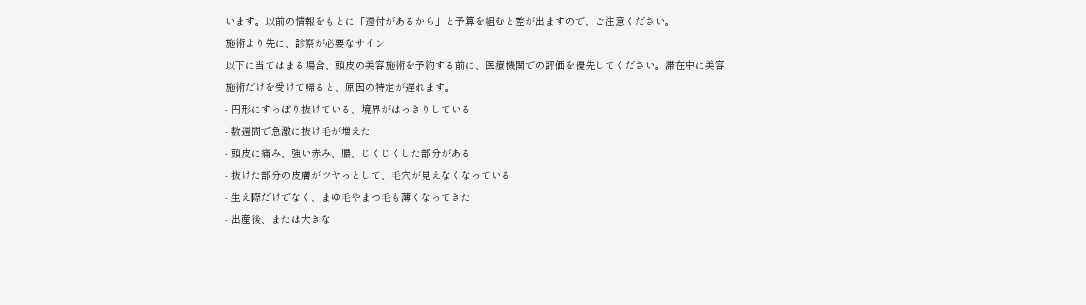います。以前の情報をもとに「還付があるから」と予算を組むと差が出ますので、ご注意ください。
施術より先に、診察が必要なサイン
以下に当てはまる場合、頭皮の美容施術を予約する前に、医療機関での評価を優先してください。滞在中に美容施術だけを受けて帰ると、原因の特定が遅れます。
- 円形にすっぽり抜けている、境界がはっきりしている
- 数週間で急激に抜け毛が増えた
- 頭皮に痛み、強い赤み、膿、じくじくした部分がある
- 抜けた部分の皮膚がツヤっとして、毛穴が見えなくなっている
- 生え際だけでなく、まゆ毛やまつ毛も薄くなってきた
- 出産後、または大きな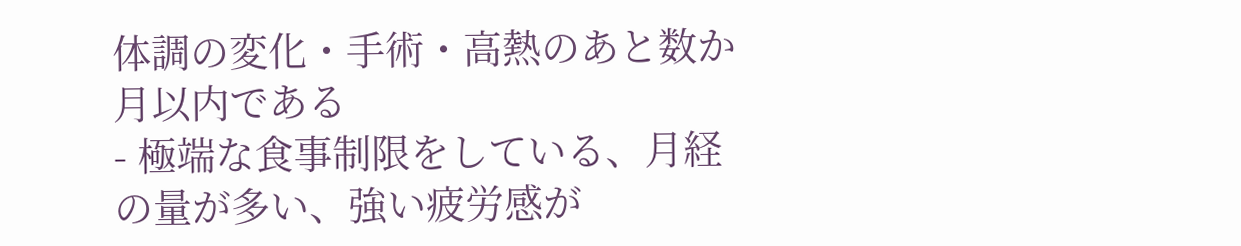体調の変化・手術・高熱のあと数か月以内である
- 極端な食事制限をしている、月経の量が多い、強い疲労感が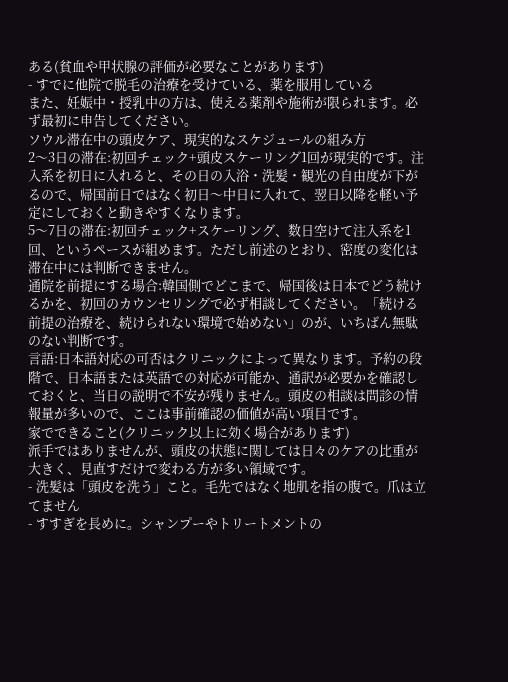ある(貧血や甲状腺の評価が必要なことがあります)
- すでに他院で脱毛の治療を受けている、薬を服用している
また、妊娠中・授乳中の方は、使える薬剤や施術が限られます。必ず最初に申告してください。
ソウル滞在中の頭皮ケア、現実的なスケジュールの組み方
2〜3日の滞在:初回チェック+頭皮スケーリング1回が現実的です。注入系を初日に入れると、その日の入浴・洗髪・観光の自由度が下がるので、帰国前日ではなく初日〜中日に入れて、翌日以降を軽い予定にしておくと動きやすくなります。
5〜7日の滞在:初回チェック+スケーリング、数日空けて注入系を1回、というペースが組めます。ただし前述のとおり、密度の変化は滞在中には判断できません。
通院を前提にする場合:韓国側でどこまで、帰国後は日本でどう続けるかを、初回のカウンセリングで必ず相談してください。「続ける前提の治療を、続けられない環境で始めない」のが、いちばん無駄のない判断です。
言語:日本語対応の可否はクリニックによって異なります。予約の段階で、日本語または英語での対応が可能か、通訳が必要かを確認しておくと、当日の説明で不安が残りません。頭皮の相談は問診の情報量が多いので、ここは事前確認の価値が高い項目です。
家でできること(クリニック以上に効く場合があります)
派手ではありませんが、頭皮の状態に関しては日々のケアの比重が大きく、見直すだけで変わる方が多い領域です。
- 洗髪は「頭皮を洗う」こと。毛先ではなく地肌を指の腹で。爪は立てません
- すすぎを長めに。シャンプーやトリートメントの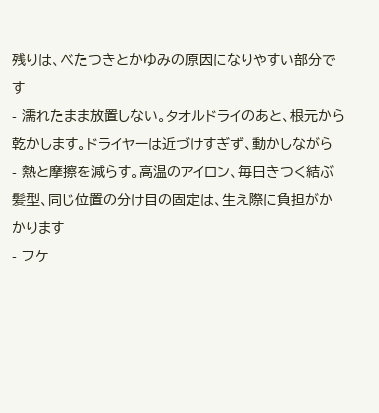残りは、べたつきとかゆみの原因になりやすい部分です
- 濡れたまま放置しない。タオルドライのあと、根元から乾かします。ドライヤーは近づけすぎず、動かしながら
- 熱と摩擦を減らす。高温のアイロン、毎日きつく結ぶ髪型、同じ位置の分け目の固定は、生え際に負担がかかります
- フケ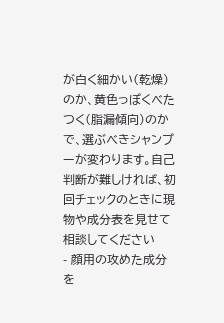が白く細かい(乾燥)のか、黄色っぽくべたつく(脂漏傾向)のかで、選ぶべきシャンプーが変わります。自己判断が難しければ、初回チェックのときに現物や成分表を見せて相談してください
- 顔用の攻めた成分を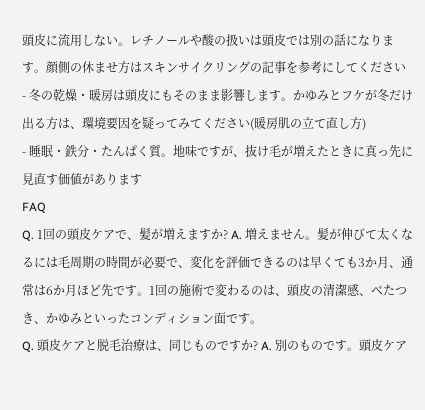頭皮に流用しない。レチノールや酸の扱いは頭皮では別の話になります。顔側の休ませ方はスキンサイクリングの記事を参考にしてください
- 冬の乾燥・暖房は頭皮にもそのまま影響します。かゆみとフケが冬だけ出る方は、環境要因を疑ってみてください(暖房肌の立て直し方)
- 睡眠・鉄分・たんぱく質。地味ですが、抜け毛が増えたときに真っ先に見直す価値があります
FAQ
Q. 1回の頭皮ケアで、髪が増えますか? A. 増えません。髪が伸びて太くなるには毛周期の時間が必要で、変化を評価できるのは早くても3か月、通常は6か月ほど先です。1回の施術で変わるのは、頭皮の清潔感、べたつき、かゆみといったコンディション面です。
Q. 頭皮ケアと脱毛治療は、同じものですか? A. 別のものです。頭皮ケア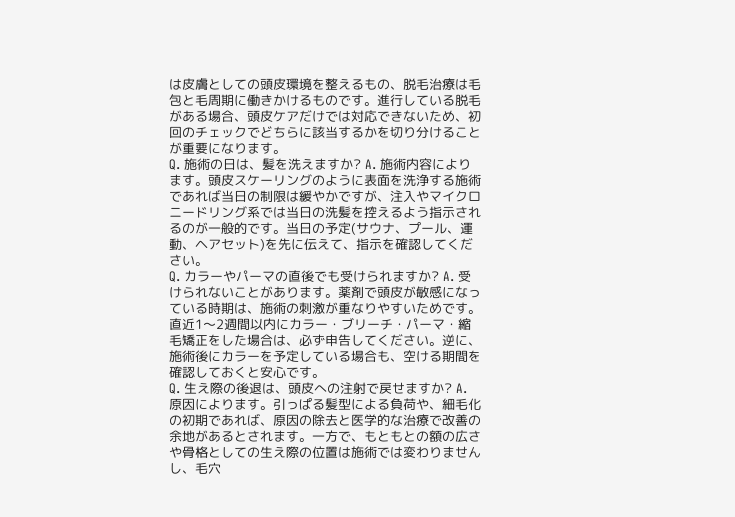は皮膚としての頭皮環境を整えるもの、脱毛治療は毛包と毛周期に働きかけるものです。進行している脱毛がある場合、頭皮ケアだけでは対応できないため、初回のチェックでどちらに該当するかを切り分けることが重要になります。
Q. 施術の日は、髪を洗えますか? A. 施術内容によります。頭皮スケーリングのように表面を洗浄する施術であれば当日の制限は緩やかですが、注入やマイクロニードリング系では当日の洗髪を控えるよう指示されるのが一般的です。当日の予定(サウナ、プール、運動、ヘアセット)を先に伝えて、指示を確認してください。
Q. カラーやパーマの直後でも受けられますか? A. 受けられないことがあります。薬剤で頭皮が敏感になっている時期は、施術の刺激が重なりやすいためです。直近1〜2週間以内にカラー・ブリーチ・パーマ・縮毛矯正をした場合は、必ず申告してください。逆に、施術後にカラーを予定している場合も、空ける期間を確認しておくと安心です。
Q. 生え際の後退は、頭皮への注射で戻せますか? A. 原因によります。引っぱる髪型による負荷や、細毛化の初期であれば、原因の除去と医学的な治療で改善の余地があるとされます。一方で、もともとの額の広さや骨格としての生え際の位置は施術では変わりませんし、毛穴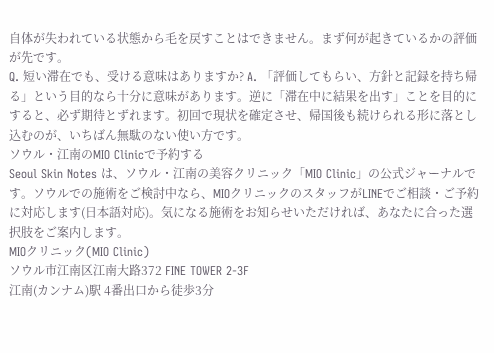自体が失われている状態から毛を戻すことはできません。まず何が起きているかの評価が先です。
Q. 短い滞在でも、受ける意味はありますか? A. 「評価してもらい、方針と記録を持ち帰る」という目的なら十分に意味があります。逆に「滞在中に結果を出す」ことを目的にすると、必ず期待とずれます。初回で現状を確定させ、帰国後も続けられる形に落とし込むのが、いちばん無駄のない使い方です。
ソウル・江南のMIO Clinicで予約する
Seoul Skin Notes は、ソウル・江南の美容クリニック「MIO Clinic」の公式ジャーナルです。ソウルでの施術をご検討中なら、MIOクリニックのスタッフがLINEでご相談・ご予約に対応します(日本語対応)。気になる施術をお知らせいただければ、あなたに合った選択肢をご案内します。
MIOクリニック(MIO Clinic)
ソウル市江南区江南大路372 FINE TOWER 2-3F
江南(カンナム)駅 4番出口から徒歩3分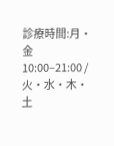診療時間:月・金 10:00–21:00 / 火・水・木・土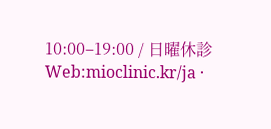10:00–19:00 / 日曜休診
Web:mioclinic.kr/ja ·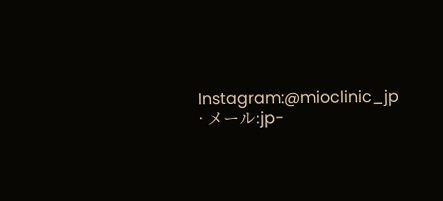Instagram:@mioclinic_jp · メール:jp-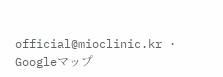official@mioclinic.kr · Googleマップ